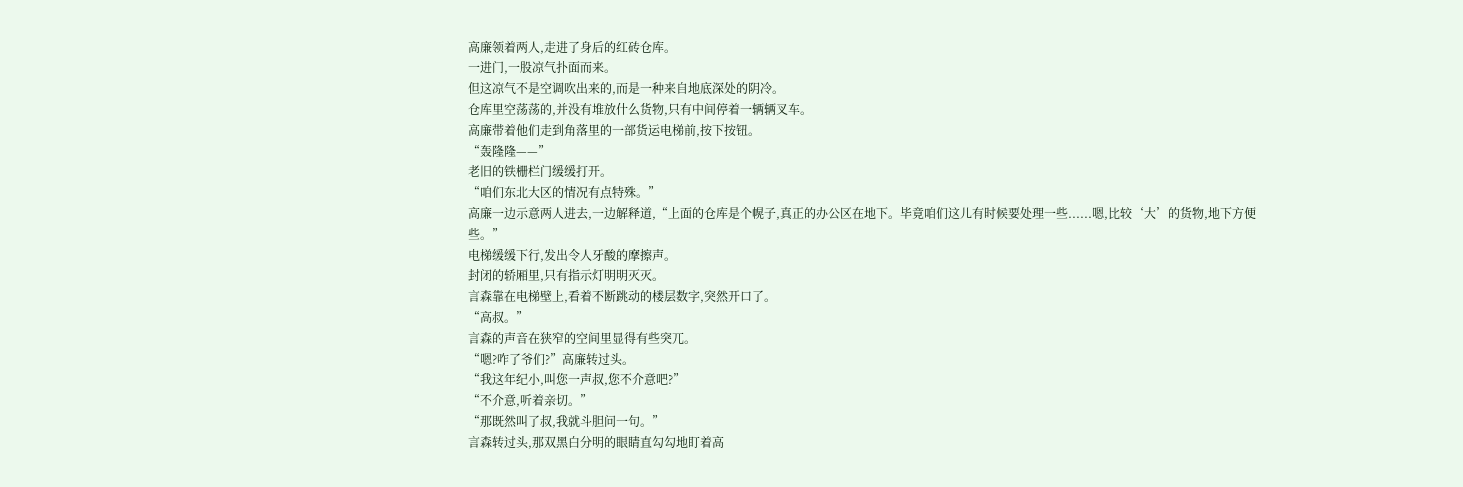高廉领着两人,走进了身后的红砖仓库。
一进门,一股凉气扑面而来。
但这凉气不是空调吹出来的,而是一种来自地底深处的阴冷。
仓库里空荡荡的,并没有堆放什么货物,只有中间停着一辆辆叉车。
高廉带着他们走到角落里的一部货运电梯前,按下按钮。
“轰隆隆——”
老旧的铁栅栏门缓缓打开。
“咱们东北大区的情况有点特殊。”
高廉一边示意两人进去,一边解释道,“上面的仓库是个幌子,真正的办公区在地下。毕竟咱们这儿有时候要处理一些......嗯,比较‘大’的货物,地下方便些。”
电梯缓缓下行,发出令人牙酸的摩擦声。
封闭的轿厢里,只有指示灯明明灭灭。
言森靠在电梯壁上,看着不断跳动的楼层数字,突然开口了。
“高叔。”
言森的声音在狭窄的空间里显得有些突兀。
“嗯?咋了爷们?”高廉转过头。
“我这年纪小,叫您一声叔,您不介意吧?”
“不介意,听着亲切。”
“那既然叫了叔,我就斗胆问一句。”
言森转过头,那双黑白分明的眼睛直勾勾地盯着高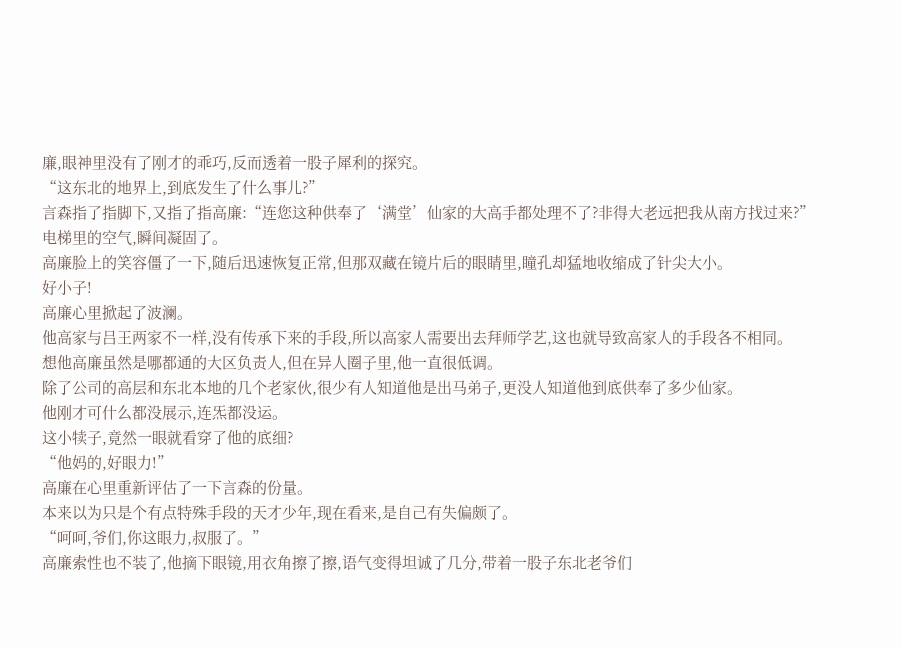廉,眼神里没有了刚才的乖巧,反而透着一股子犀利的探究。
“这东北的地界上,到底发生了什么事儿?”
言森指了指脚下,又指了指高廉:“连您这种供奉了‘满堂’仙家的大高手都处理不了?非得大老远把我从南方找过来?”
电梯里的空气,瞬间凝固了。
高廉脸上的笑容僵了一下,随后迅速恢复正常,但那双藏在镜片后的眼睛里,瞳孔却猛地收缩成了针尖大小。
好小子!
高廉心里掀起了波澜。
他高家与吕王两家不一样,没有传承下来的手段,所以高家人需要出去拜师学艺,这也就导致高家人的手段各不相同。
想他高廉虽然是哪都通的大区负责人,但在异人圈子里,他一直很低调。
除了公司的高层和东北本地的几个老家伙,很少有人知道他是出马弟子,更没人知道他到底供奉了多少仙家。
他刚才可什么都没展示,连炁都没运。
这小犊子,竟然一眼就看穿了他的底细?
“他妈的,好眼力!”
高廉在心里重新评估了一下言森的份量。
本来以为只是个有点特殊手段的天才少年,现在看来,是自己有失偏颇了。
“呵呵,爷们,你这眼力,叔服了。”
高廉索性也不装了,他摘下眼镜,用衣角擦了擦,语气变得坦诚了几分,带着一股子东北老爷们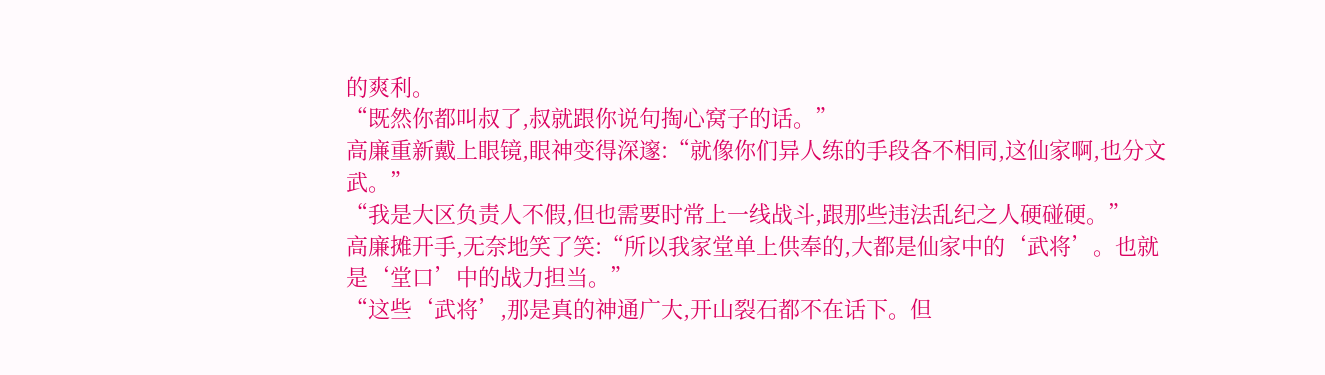的爽利。
“既然你都叫叔了,叔就跟你说句掏心窝子的话。”
高廉重新戴上眼镜,眼神变得深邃:“就像你们异人练的手段各不相同,这仙家啊,也分文武。”
“我是大区负责人不假,但也需要时常上一线战斗,跟那些违法乱纪之人硬碰硬。”
高廉摊开手,无奈地笑了笑:“所以我家堂单上供奉的,大都是仙家中的‘武将’。也就是‘堂口’中的战力担当。”
“这些‘武将’,那是真的神通广大,开山裂石都不在话下。但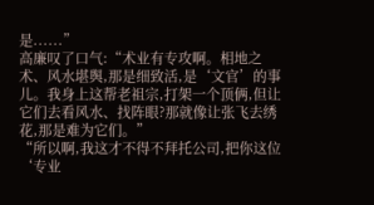是......”
高廉叹了口气:“术业有专攻啊。相地之术、风水堪舆,那是细致活,是‘文官’的事儿。我身上这帮老祖宗,打架一个顶俩,但让它们去看风水、找阵眼?那就像让张飞去绣花,那是难为它们。”
“所以啊,我这才不得不拜托公司,把你这位‘专业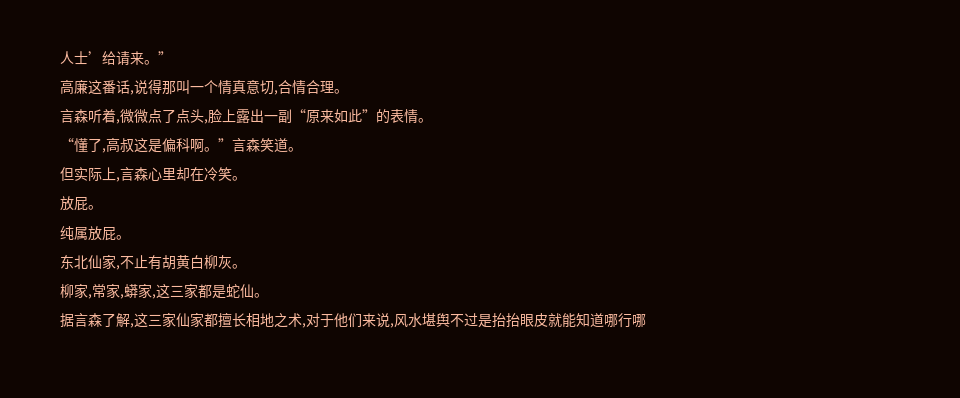人士’给请来。”
高廉这番话,说得那叫一个情真意切,合情合理。
言森听着,微微点了点头,脸上露出一副“原来如此”的表情。
“懂了,高叔这是偏科啊。”言森笑道。
但实际上,言森心里却在冷笑。
放屁。
纯属放屁。
东北仙家,不止有胡黄白柳灰。
柳家,常家,蟒家,这三家都是蛇仙。
据言森了解,这三家仙家都擅长相地之术,对于他们来说,风水堪舆不过是抬抬眼皮就能知道哪行哪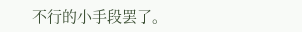不行的小手段罢了。